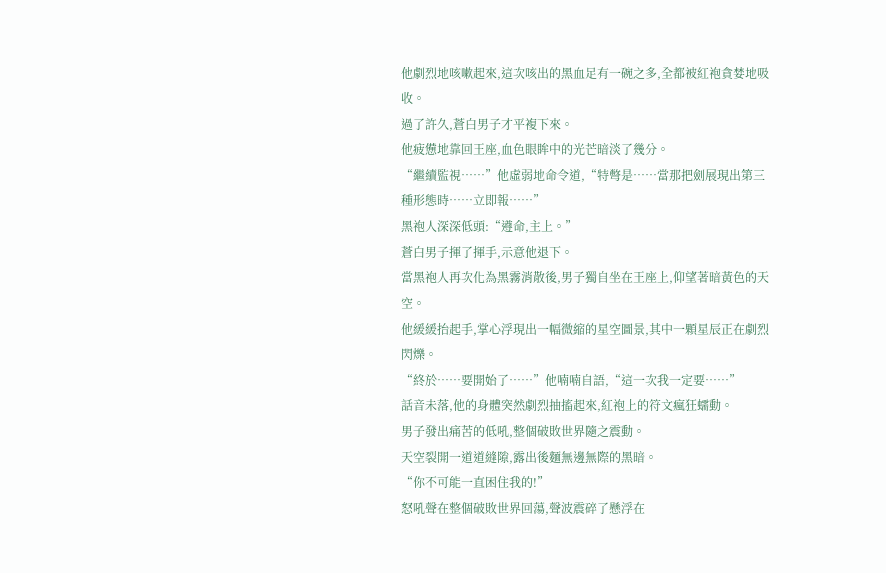他劇烈地咳嗽起來,這次咳出的黑血足有一碗之多,全都被紅袍貪婪地吸收。
過了許久,蒼白男子才平複下來。
他疲憊地靠回王座,血色眼眸中的光芒暗淡了幾分。
“繼續監視……”他虛弱地命令道,“特彆是……當那把劍展現出第三種形態時……立即報……”
黑袍人深深低頭:“遵命,主上。”
蒼白男子揮了揮手,示意他退下。
當黑袍人再次化為黑霧消散後,男子獨自坐在王座上,仰望著暗黃色的天空。
他緩緩抬起手,掌心浮現出一幅微縮的星空圖景,其中一顆星辰正在劇烈閃爍。
“終於……要開始了……”他喃喃自語,“這一次我一定要……”
話音未落,他的身體突然劇烈抽搐起來,紅袍上的符文瘋狂蠕動。
男子發出痛苦的低吼,整個破敗世界隨之震動。
天空裂開一道道縫隙,露出後麵無邊無際的黑暗。
“你不可能一直困住我的!”
怒吼聲在整個破敗世界回蕩,聲波震碎了懸浮在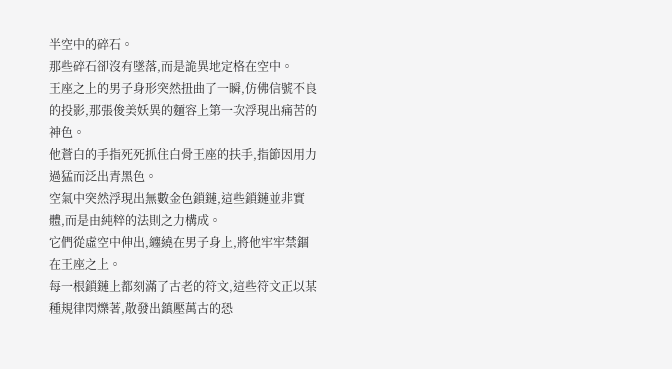半空中的碎石。
那些碎石卻沒有墜落,而是詭異地定格在空中。
王座之上的男子身形突然扭曲了一瞬,仿佛信號不良的投影,那張俊美妖異的麵容上第一次浮現出痛苦的神色。
他蒼白的手指死死抓住白骨王座的扶手,指節因用力過猛而泛出青黑色。
空氣中突然浮現出無數金色鎖鏈,這些鎖鏈並非實體,而是由純粹的法則之力構成。
它們從虛空中伸出,纏繞在男子身上,將他牢牢禁錮在王座之上。
每一根鎖鏈上都刻滿了古老的符文,這些符文正以某種規律閃爍著,散發出鎮壓萬古的恐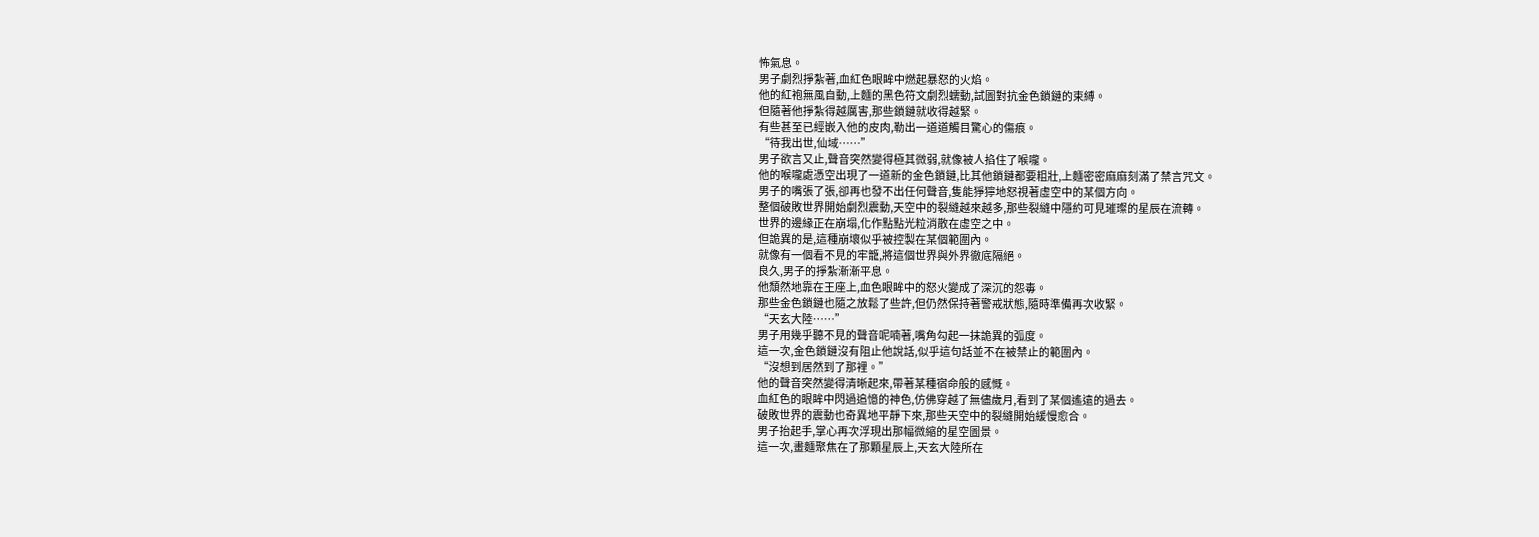怖氣息。
男子劇烈掙紮著,血紅色眼眸中燃起暴怒的火焰。
他的紅袍無風自動,上麵的黑色符文劇烈蠕動,試圖對抗金色鎖鏈的束縛。
但隨著他掙紮得越厲害,那些鎖鏈就收得越緊。
有些甚至已經嵌入他的皮肉,勒出一道道觸目驚心的傷痕。
“待我出世,仙域……”
男子欲言又止,聲音突然變得極其微弱,就像被人掐住了喉嚨。
他的喉嚨處憑空出現了一道新的金色鎖鏈,比其他鎖鏈都要粗壯,上麵密密麻麻刻滿了禁言咒文。
男子的嘴張了張,卻再也發不出任何聲音,隻能猙獰地怒視著虛空中的某個方向。
整個破敗世界開始劇烈震動,天空中的裂縫越來越多,那些裂縫中隱約可見璀璨的星辰在流轉。
世界的邊緣正在崩塌,化作點點光粒消散在虛空之中。
但詭異的是,這種崩壞似乎被控製在某個範圍內。
就像有一個看不見的牢籠,將這個世界與外界徹底隔絕。
良久,男子的掙紮漸漸平息。
他頹然地靠在王座上,血色眼眸中的怒火變成了深沉的怨毒。
那些金色鎖鏈也隨之放鬆了些許,但仍然保持著警戒狀態,隨時準備再次收緊。
“天玄大陸……”
男子用幾乎聽不見的聲音呢喃著,嘴角勾起一抹詭異的弧度。
這一次,金色鎖鏈沒有阻止他說話,似乎這句話並不在被禁止的範圍內。
“沒想到居然到了那裡。”
他的聲音突然變得清晰起來,帶著某種宿命般的感慨。
血紅色的眼眸中閃過追憶的神色,仿佛穿越了無儘歲月,看到了某個遙遠的過去。
破敗世界的震動也奇異地平靜下來,那些天空中的裂縫開始緩慢愈合。
男子抬起手,掌心再次浮現出那幅微縮的星空圖景。
這一次,畫麵聚焦在了那顆星辰上,天玄大陸所在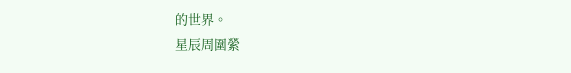的世界。
星辰周圍縈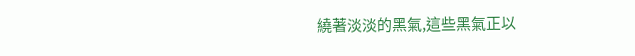繞著淡淡的黑氣,這些黑氣正以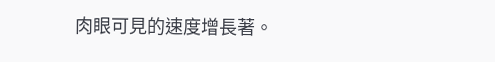肉眼可見的速度增長著。